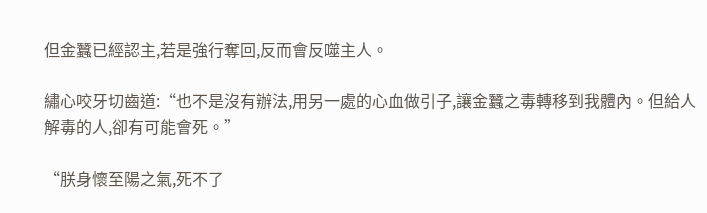但金蠶已經認主,若是強行奪回,反而會反噬主人。

繡心咬牙切齒道:“也不是沒有辦法,用另一處的心血做引子,讓金蠶之毒轉移到我體內。但給人解毒的人,卻有可能會死。”

“朕身懷至陽之氣,死不了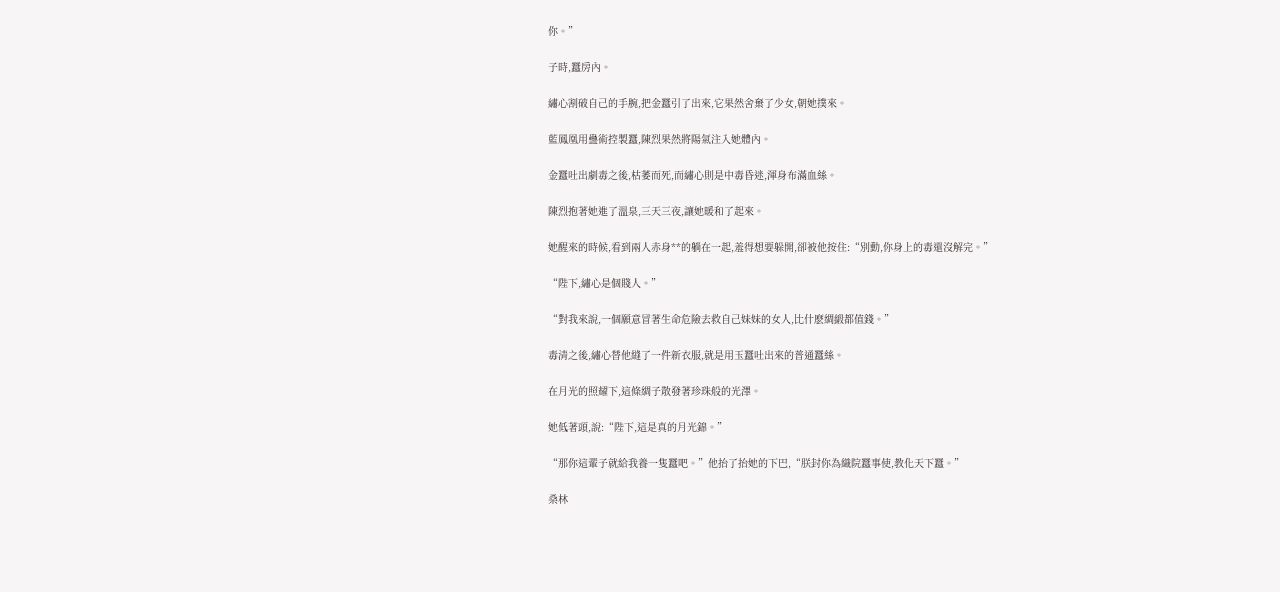你。”

子時,蠶房內。

繡心割破自己的手腕,把金蠶引了出來,它果然舍棄了少女,朝她撲來。

藍鳳凰用蠱術控製蠶,陳烈果然將陽氣注入她體內。

金蠶吐出劇毒之後,枯萎而死,而繡心則是中毒昏迷,渾身布滿血絲。

陳烈抱著她進了溫泉,三天三夜,讓她暖和了起來。

她醒來的時候,看到兩人赤身**的躺在一起,羞得想要躲開,卻被他按住:“別動,你身上的毒還沒解完。”

“陛下,繡心是個賤人。”

“對我來說,一個願意冒著生命危險去救自己妹妹的女人,比什麽綢緞都值錢。”

毒清之後,繡心替他縫了一件新衣服,就是用玉蠶吐出來的普通蠶絲。

在月光的照耀下,這條綢子散發著珍珠般的光澤。

她低著頭,說:“陛下,這是真的月光錦。”

“那你這輩子就給我養一隻蠶吧。”他抬了抬她的下巴,“朕封你為織院蠶事使,教化天下蠶。”

桑林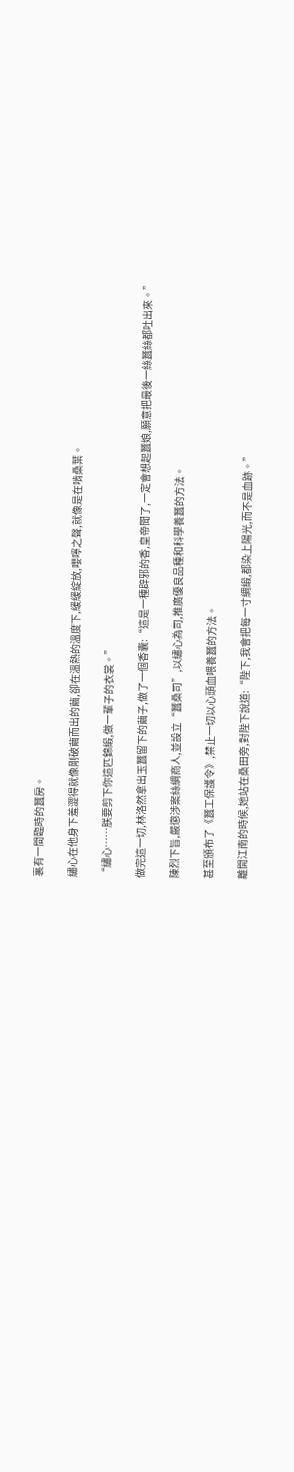裏有一間臨時的蠶房。

繡心在他身下羞澀得就像剛破繭而出的繭,卻在溫熱的溫度下,緩緩綻放,嚶嚀之聲,就像是在啃桑葉。

“繡心……朕要剪下你這匹錦緞,做一輩子的衣裳。”

做完這一切,林洛然拿出玉蠶留下的繭子,做了一個香囊:“這是一種辟邪的香,皇帝聞了,一定會想起蠶娘,願意把最後一絲蠶絲都吐出來。”

陳烈下旨,嚴懲涉案絲綢商人,並設立“蠶桑司”,以繡心為司,推廣優良品種和科學養蠶的方法。

甚至頒布了《蠶工保護令》,禁止一切以心頭血喂養蠶的方法。

離開江南的時候,她站在桑田旁,對陛下說道:“陛下,我會把每一寸綢緞,都染上陽光,而不是血跡。”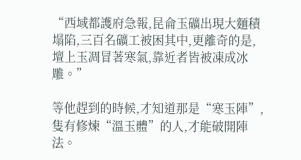“西域都護府急報,昆侖玉礦出現大麵積塌陷,三百名礦工被困其中,更離奇的是,壇上玉凋冒著寒氣,靠近者皆被凍成冰雕。”

等他趕到的時候,才知道那是“寒玉陣”,隻有修煉“溫玉體”的人,才能破開陣法。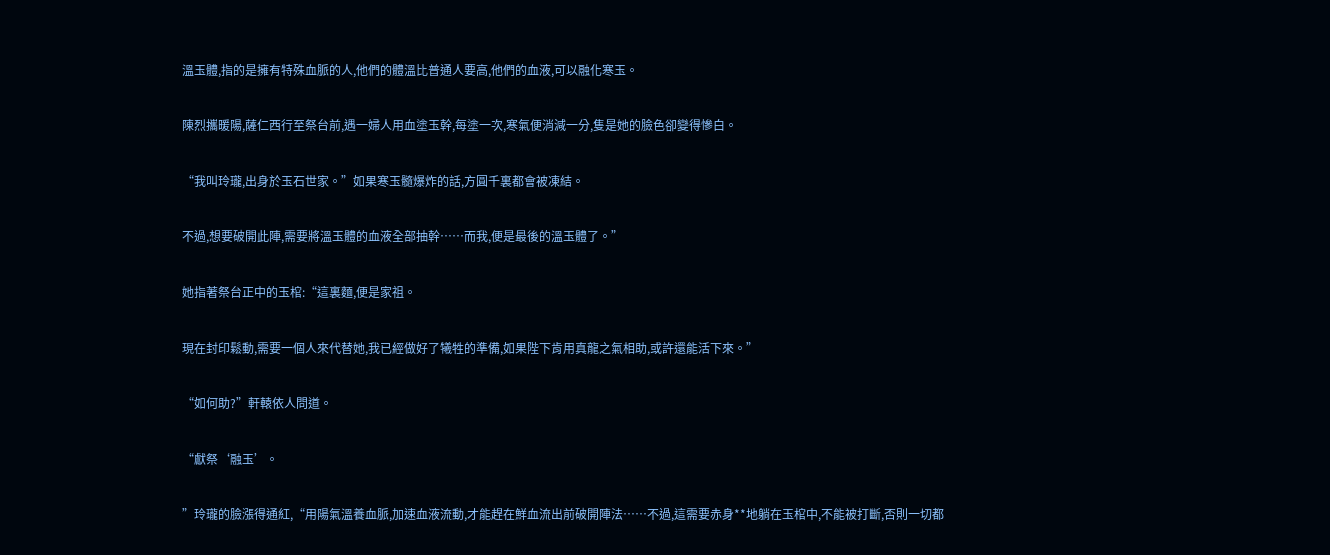溫玉體,指的是擁有特殊血脈的人,他們的體溫比普通人要高,他們的血液,可以融化寒玉。

陳烈攜暖陽,薩仁西行至祭台前,遇一婦人用血塗玉幹,每塗一次,寒氣便消減一分,隻是她的臉色卻變得慘白。

“我叫玲瓏,出身於玉石世家。”如果寒玉髓爆炸的話,方圓千裏都會被凍結。

不過,想要破開此陣,需要將溫玉體的血液全部抽幹……而我,便是最後的溫玉體了。”

她指著祭台正中的玉棺:“這裏麵,便是家祖。

現在封印鬆動,需要一個人來代替她,我已經做好了犧牲的準備,如果陛下肯用真龍之氣相助,或許還能活下來。”

“如何助?”軒轅依人問道。

“獻祭‘融玉’。

”玲瓏的臉漲得通紅,“用陽氣溫養血脈,加速血液流動,才能趕在鮮血流出前破開陣法……不過,這需要赤身**地躺在玉棺中,不能被打斷,否則一切都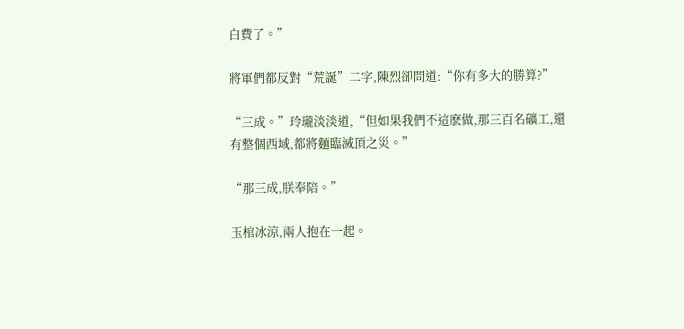白費了。”

將軍們都反對“荒誕”二字,陳烈卻問道:“你有多大的勝算?”

“三成。”玲瓏淡淡道,“但如果我們不這麽做,那三百名礦工,還有整個西域,都將麵臨滅頂之災。”

“那三成,朕奉陪。”

玉棺冰涼,兩人抱在一起。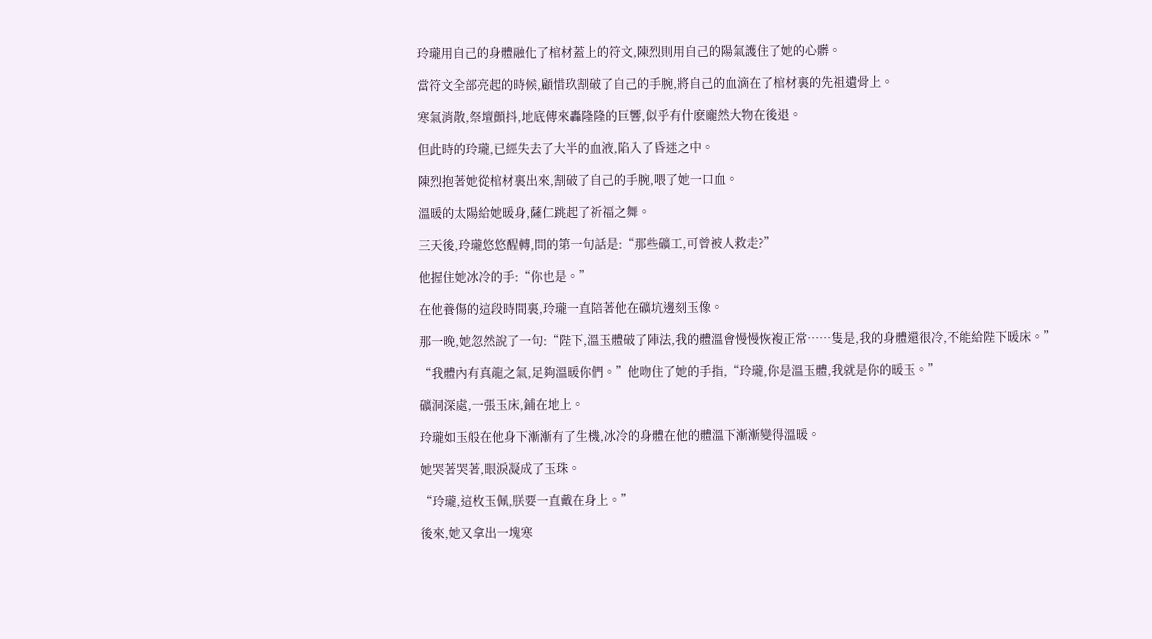玲瓏用自己的身體融化了棺材蓋上的符文,陳烈則用自己的陽氣護住了她的心髒。

當符文全部亮起的時候,顧惜玖割破了自己的手腕,將自己的血滴在了棺材裏的先祖遺骨上。

寒氣消散,祭壇顫抖,地底傳來轟隆隆的巨響,似乎有什麽龐然大物在後退。

但此時的玲瓏,已經失去了大半的血液,陷入了昏迷之中。

陳烈抱著她從棺材裏出來,割破了自己的手腕,喂了她一口血。

溫暖的太陽給她暖身,薩仁跳起了祈福之舞。

三天後,玲瓏悠悠醒轉,問的第一句話是:“那些礦工,可曾被人救走?”

他握住她冰冷的手:“你也是。”

在他養傷的這段時間裏,玲瓏一直陪著他在礦坑邊刻玉像。

那一晚,她忽然說了一句:“陛下,溫玉體破了陣法,我的體溫會慢慢恢複正常……隻是,我的身體還很冷,不能給陛下暖床。”

“我體內有真龍之氣,足夠溫暖你們。”他吻住了她的手指,“玲瓏,你是溫玉體,我就是你的暖玉。”

礦洞深處,一張玉床,鋪在地上。

玲瓏如玉般在他身下漸漸有了生機,冰冷的身體在他的體溫下漸漸變得溫暖。

她哭著哭著,眼淚凝成了玉珠。

“玲瓏,這枚玉佩,朕要一直戴在身上。”

後來,她又拿出一塊寒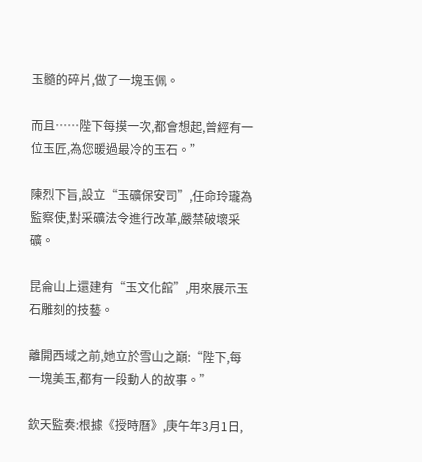玉髓的碎片,做了一塊玉佩。

而且……陛下每摸一次,都會想起,曾經有一位玉匠,為您暖過最冷的玉石。”

陳烈下旨,設立“玉礦保安司”,任命玲瓏為監察使,對采礦法令進行改革,嚴禁破壞采礦。

昆侖山上還建有“玉文化館”,用來展示玉石雕刻的技藝。

離開西域之前,她立於雪山之巔:“陛下,每一塊美玉,都有一段動人的故事。”

欽天監奏:根據《授時曆》,庚午年3月1日,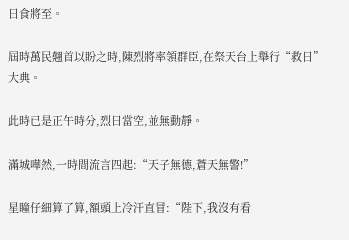日食將至。

屆時萬民翹首以盼之時,陳烈將率領群臣,在祭天台上舉行“救日”大典。

此時已是正午時分,烈日當空,並無動靜。

滿城嘩然,一時間流言四起:“天子無德,蒼天無警!”

星瞳仔細算了算,額頭上冷汗直冒:“陛下,我沒有看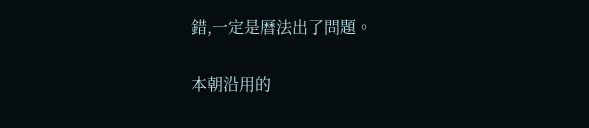錯,一定是曆法出了問題。

本朝沿用的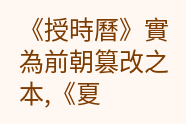《授時曆》實為前朝篡改之本,《夏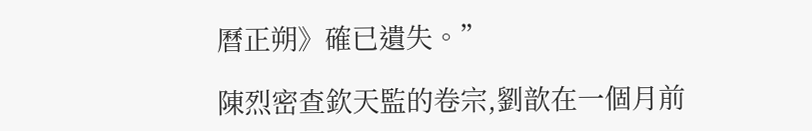曆正朔》確已遺失。”

陳烈密查欽天監的卷宗,劉歆在一個月前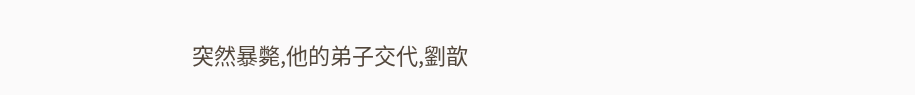突然暴斃,他的弟子交代,劉歆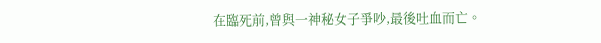在臨死前,曾與一神秘女子爭吵,最後吐血而亡。